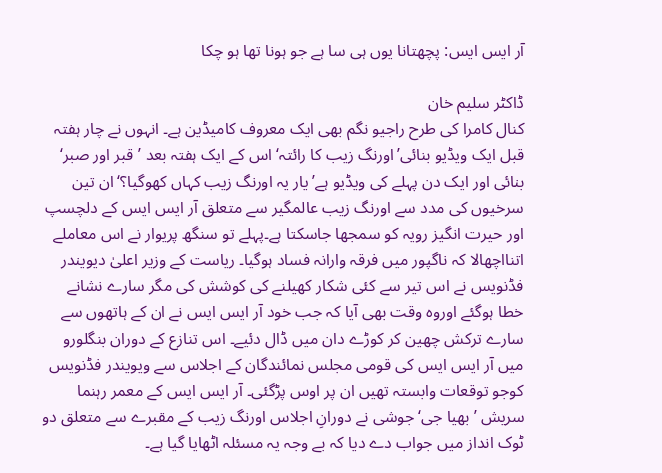آر ایس ایس: پچھتانا یوں ہی سا ہے جو ہونا تھا ہو چکا

ڈاکٹر سلیم خان
کنال کامرا کی طرح راجیو نگم بھی ایک معروف کامیڈین ہے۔ انہوں نے چار ہفتہ قبل ایک ویڈیو بنائی’اورنگ زیب کا رائتہ‘ اس کے ایک ہفتہ بعد ’قبر اور صبر‘ بنائی اور ایک دن پہلے کی ویڈیو ہے’یار یہ اورنگ زیب کہاں کھوگیا؟‘ان تین سرخیوں کی مدد سے اورنگ زیب عالمگیر سے متعلق آر ایس ایس کے دلچسپ اور حیرت انگیز رویہ کو سمجھا جاسکتا ہے۔پہلے تو سنگھ پریوار نے اس معاملے اتنااچھالا کہ ناگپور میں فرقہ وارانہ فساد ہوگیا۔ ریاست کے وزیر اعلیٰ دیویندر فڈنویس نے اس تیر سے کئی شکار کھیلنے کی کوشش کی مگر سارے نشانے خطا ہوگئے اوروہ وقت بھی آیا کہ جب خود آر ایس ایس نے ان کے ہاتھوں سے سارے ترکش چھین کر کوڑے دان میں ڈال دئیے۔ اس تنازع کے دوران بنگلورو میں آر ایس ایس کی قومی مجلس نمائندگان کے اجلاس سے ویویندر فڈنویس کوجو توقعات وابستہ تھیں ان پر اوس پڑگئی۔ آر ایس ایس کے معمر رہنما سریش ’بھیا جی‘ جوشی نے دورانِ اجلاس اورنگ زیب کے مقبرے سے متعلق دو ٹوک انداز میں جواب دے دیا کہ بے وجہ یہ مسئلہ اٹھایا گیا ہے۔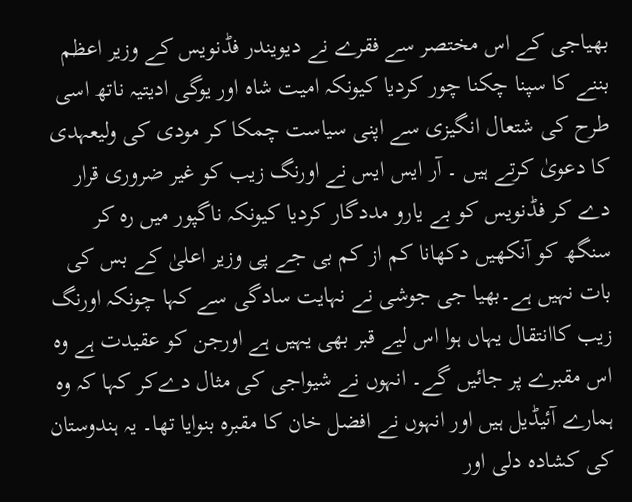بھیاجی کے اس مختصر سے فقرے نے دیویندر فڈنویس کے وزیر اعظم بننے کا سپنا چکنا چور کردیا کیونکہ امیت شاہ اور یوگی ادیتیہ ناتھ اسی طرح کی شتعال انگیزی سے اپنی سیاست چمکا کر مودی کی ولیعہدی کا دعویٰ کرتے ہیں ۔ آر ایس ایس نے اورنگ زیب کو غیر ضروری قرار دے کر فڈنویس کو بے یارو مددگار کردیا کیونکہ ناگپور میں رہ کر سنگھ کو آنکھیں دکھانا کم از کم بی جے پی وزیر اعلیٰ کے بس کی بات نہیں ہے۔بھیا جی جوشی نے نہایت سادگی سے کہا چونکہ اورنگ زیب کاانتقال یہاں ہوا اس لیے قبر بھی یہیں ہے اورجن کو عقیدت ہے وہ اس مقبرے پر جائیں گے۔ انہوں نے شیواجی کی مثال دےکر کہا کہ وہ ہمارے آئیڈیل ہیں اور انہوں نے افضل خان کا مقبرہ بنوایا تھا۔ یہ ہندوستان کی کشادہ دلی اور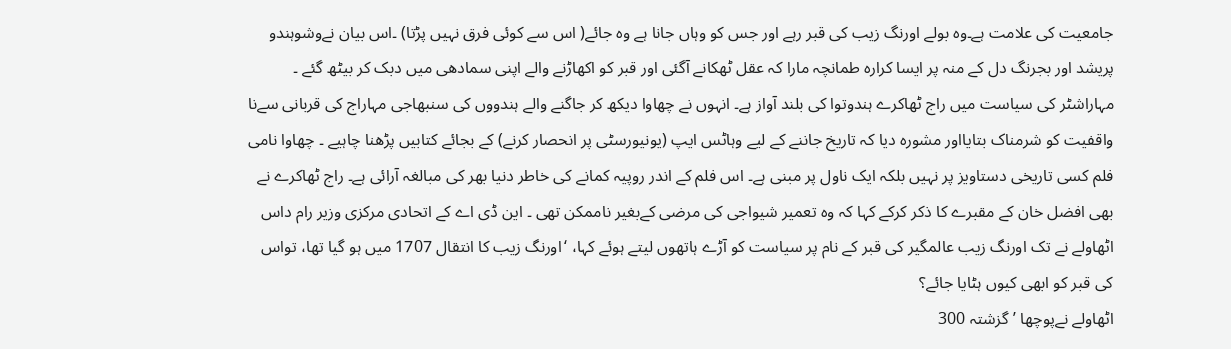جامعیت کی علامت ہے۔وہ بولے اورنگ زیب کی قبر رہے اور جس کو وہاں جانا ہے وہ جائے( اس سے کوئی فرق نہیں پڑتا) ۔اس بیان نےوشوہندو پریشد اور بجرنگ دل کے منہ پر ایسا کرارہ طمانچہ مارا کہ عقل ٹھکانے آگئی اور قبر کو اکھاڑنے والے اپنی سمادھی میں دبک کر بیٹھ گئے ۔
مہاراشٹر کی سیاست میں راج ٹھاکرے ہندوتوا کی بلند آواز ہے۔ انہوں نے چھاوا دیکھ کر جاگنے والے ہندووں کی سنبھاجی مہاراج کی قربانی سےنا واقفیت کو شرمناک بتایااور مشورہ دیا کہ تاریخ جاننے کے لیے وہاٹس ایپ (یونیورسٹی پر انحصار کرنے) کے بجائے کتابیں پڑھنا چاہیے ۔ چھاوا نامی فلم کسی تاریخی دستاویز پر نہیں بلکہ ایک ناول پر مبنی ہے۔ اس فلم کے اندر روپیہ کمانے کی خاطر دنیا بھر کی مبالغہ آرائی ہے۔ راج ٹھاکرے نے بھی افضل خان کے مقبرے کا ذکر کرکے کہا کہ وہ تعمیر شیواجی کی مرضی کےبغیر ناممکن تھی ۔ این ڈی اے کے اتحادی مرکزی وزیر رام داس اٹھاولے نے تک اورنگ زیب عالمگیر کی قبر کے نام پر سیاست کو آڑے ہاتھوں لیتے ہوئے کہا، ‘اورنگ زیب کا انتقال 1707 میں ہو گیا تھا، تواس کی قبر کو ابھی کیوں ہٹایا جائے؟
اٹھاولے نےپوچھا ’گزشتہ 300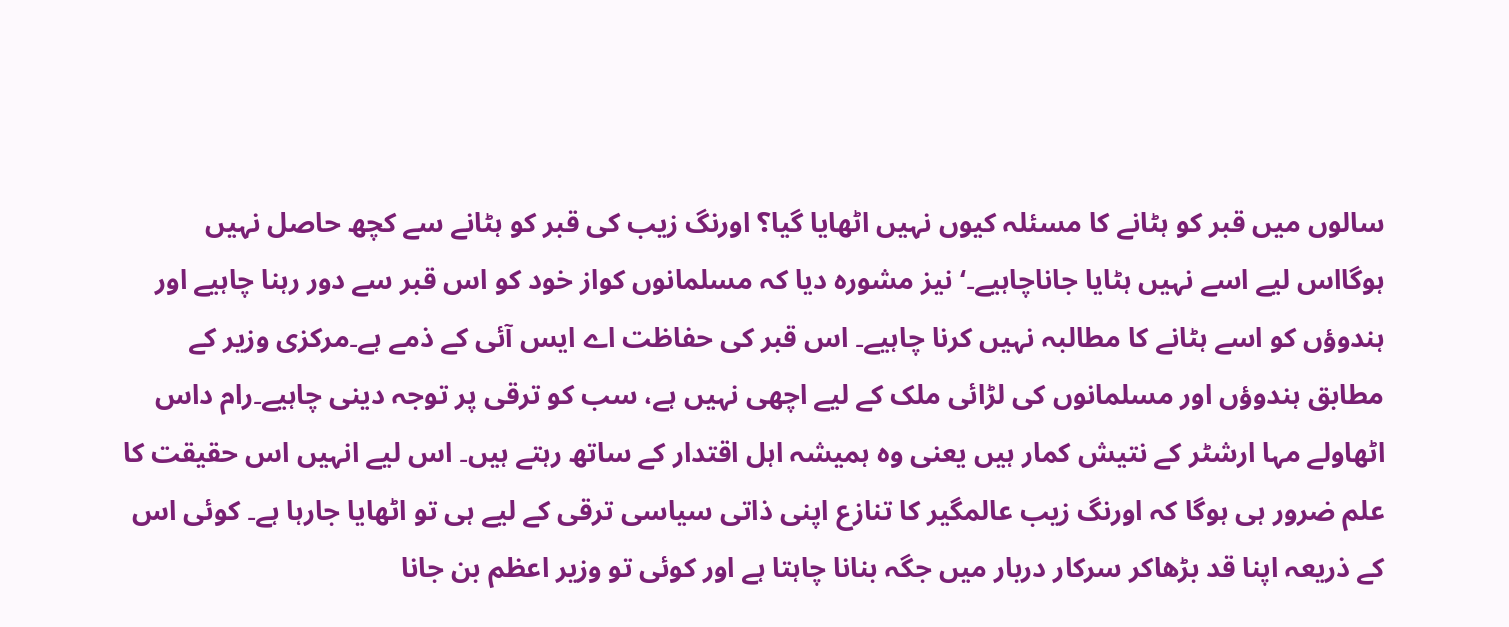سالوں میں قبر کو ہٹانے کا مسئلہ کیوں نہیں اٹھایا گیا؟ اورنگ زیب کی قبر کو ہٹانے سے کچھ حاصل نہیں ہوگااس لیے اسے نہیں ہٹایا جاناچاہیے۔‘ نیز مشورہ دیا کہ مسلمانوں کواز خود کو اس قبر سے دور رہنا چاہیے اور ہندوؤں کو اسے ہٹانے کا مطالبہ نہیں کرنا چاہیے۔ اس قبر کی حفاظت اے ایس آئی کے ذمے ہے۔مرکزی وزیر کے مطابق ہندوؤں اور مسلمانوں کی لڑائی ملک کے لیے اچھی نہیں ہے، سب کو ترقی پر توجہ دینی چاہیے۔رام داس اٹھاولے مہا ارشٹر کے نتیش کمار ہیں یعنی وہ ہمیشہ اہل اقتدار کے ساتھ رہتے ہیں۔ اس لیے انہیں اس حقیقت کا علم ضرور ہی ہوگا کہ اورنگ زیب عالمگیر کا تنازع اپنی ذاتی سیاسی ترقی کے لیے ہی تو اٹھایا جارہا ہے۔ کوئی اس کے ذریعہ اپنا قد بڑھاکر سرکار دربار میں جگہ بنانا چاہتا ہے اور کوئی تو وزیر اعظم بن جانا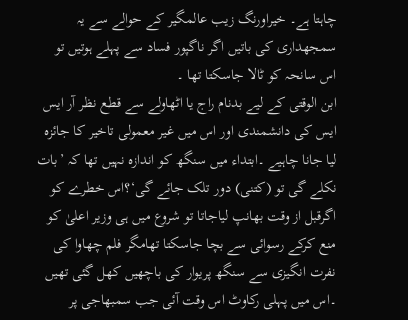چاہتا ہے۔ خیراورنگ زیب عالمگیر کے حوالے سے یہ سمجھداری کی باتیں اگر ناگپور فساد سے پہلے ہوتیں تو اس سانحہ کو ٹالا جاسکتا تھا ۔
ابن الوقتی کے لیے بدنام راج یا اٹھاولے سے قطع نظر آر ایس ایس کی دانشمندی اور اس میں غیر معمولی تاخیر کا جائزہ لیا جانا چاہیے ۔ابتداء میں سنگھ کو اندازہ نہیں تھا کہ ’بات نکلے گی تو (کتنی) دور تلک جائے گی‘؟اس خطرے کو اگرقبل از وقت بھانپ لیاجاتا تو شروع میں ہی وزیر اعلیٰ کو منع کرکے رسوائی سے بچا جاسکتا تھامگر فلم چھاوا کی نفرت انگیزی سے سنگھ پریوار کی باچھیں کھل گئی تھیں ۔اس میں پہلی رکاوٹ اس وقت آئی جب سمبھاجی پر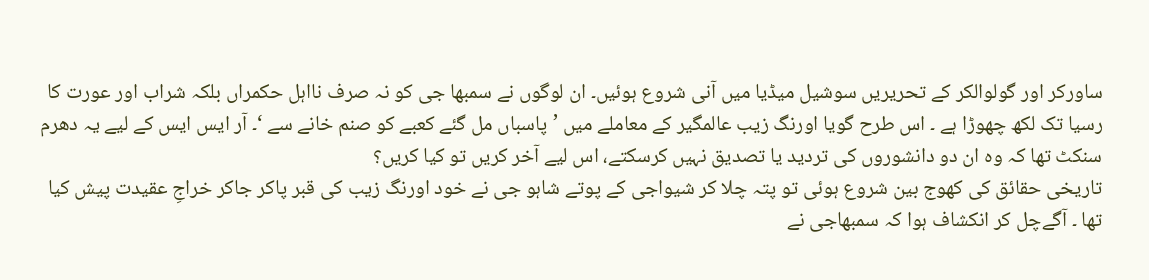ساورکر اور گولوالکر کے تحریریں سوشیل میڈیا میں آنی شروع ہوئیں۔ ان لوگوں نے سمبھا جی کو نہ صرف نااہل حکمراں بلکہ شراب اور عورت کا رسیا تک لکھ چھوڑا ہے ۔ اس طرح گویا اورنگ زیب عالمگیر کے معاملے میں ’پاسباں مل گئے کعبے کو صنم خانے سے ‘۔ آر ایس ایس کے لیے یہ دھرم سنکٹ تھا کہ وہ ان دو دانشوروں کی تردید یا تصدیق نہیں کرسکتے، اس لیے آخر کریں تو کیا کریں؟
تاریخی حقائق کی کھوج بین شروع ہوئی تو پتہ چلا کر شیواجی کے پوتے شاہو جی نے خود اورنگ زیب کی قبر پاکر جاکر خراجِ عقیدت پیش کیا تھا ۔ آگےچل کر انکشاف ہوا کہ سمبھاجی نے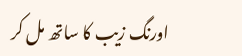اورنگ زیب کا ساتھ مل کر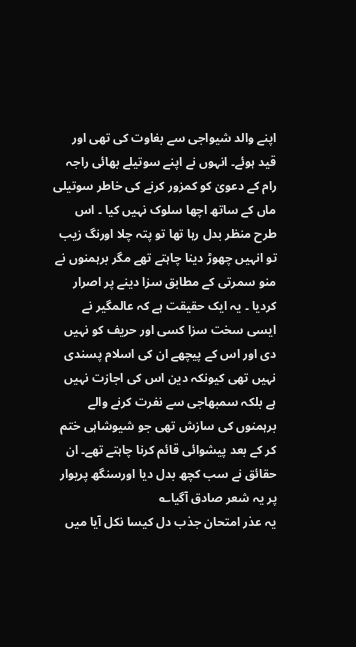اپنے والد شیواجی سے بغاوت کی تھی اور قید ہوئے۔ انہوں نے اپنے سوتیلے بھائی راجہ رام کے دعویٰ کو کمزور کرنے کی خاطر سوتیلی ماں کے ساتھ اچھا سلوک نہیں کیا ۔ اس طرح منظر بدل رہا تھا تو پتہ چلا اورنگ زیب تو انہیں چھوڑ دینا چاہتے تھے مگر برہمنوں نے منو سمرتی کے مطابق سزا دینے پر اصرار کردیا ۔ یہ ایک حقیقت ہے کہ عالمگیر نے ایسی سخت سزا کسی اور حریف کو نہیں دی اور اس کے پیچھے ان کی اسلام پسندی نہیں تھی کیونکہ دین اس کی اجازت نہیں ہے بلکہ سمبھاجی سے نفرت کرنے والے برہمنوں کی سازش تھی جو شیوشاہی ختم کر کے بعد پیشوائی قائم کرنا چاہتے تھے۔ ان حقائق نے سب کچھ بدل دیا اورسنگھ پریوار پر یہ شعر صادق آگیا؎
یہ عذر امتحان جذب دل کیسا نکل آیا میں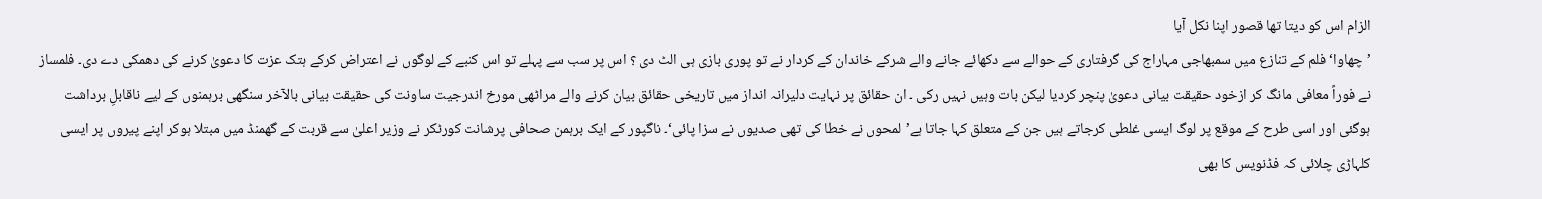الزام اس کو دیتا تھا قصور اپنا نکل آیا
’چھاوا‘ فلم کے تنازع میں سمبھاجی مہاراج کی گرفتاری کے حوالے سے دکھائے جانے والے شرکے خاندان کے کردار نے تو پوری بازی ہی الٹ دی ؟ اس پر سب سے پہلے تو اس کنبے کے لوگوں نے اعتراض کرکے ہتک عزت کا دعویٰ کرنے کی دھمکی دے دی۔ فلمساز نے فوراً معافی مانگ کر ازخود حقیقت بیانی دعویٰ پنچر کردیا لیکن بات وہیں نہیں رکی ۔ ان حقائق پر نہایت دلیرانہ انداز میں تاریخی حقائق بیان کرنے والے مراٹھی مورخ اندرجیت ساونت کی حقیقت بیانی بالآخر سنگھی برہمنوں کے لیے ناقابلِ برداشت ہوگئی اور اسی طرح کے موقع پر لوگ ایسی غلطی کرجاتے ہیں جن کے متعلق کہا جاتا ہے’لمحوں نے خطا کی تھی صدیوں نے سزا پائی‘۔ ناگپور کے ایک برہمن صحافی پرشانت کورٹکر نے وزیر اعلیٰ سے قربت کے گھمنڈ میں مبتلا ہوکر اپنے پیروں پر ایسی کلہاڑی چلائی کہ فڈنویس کا بھی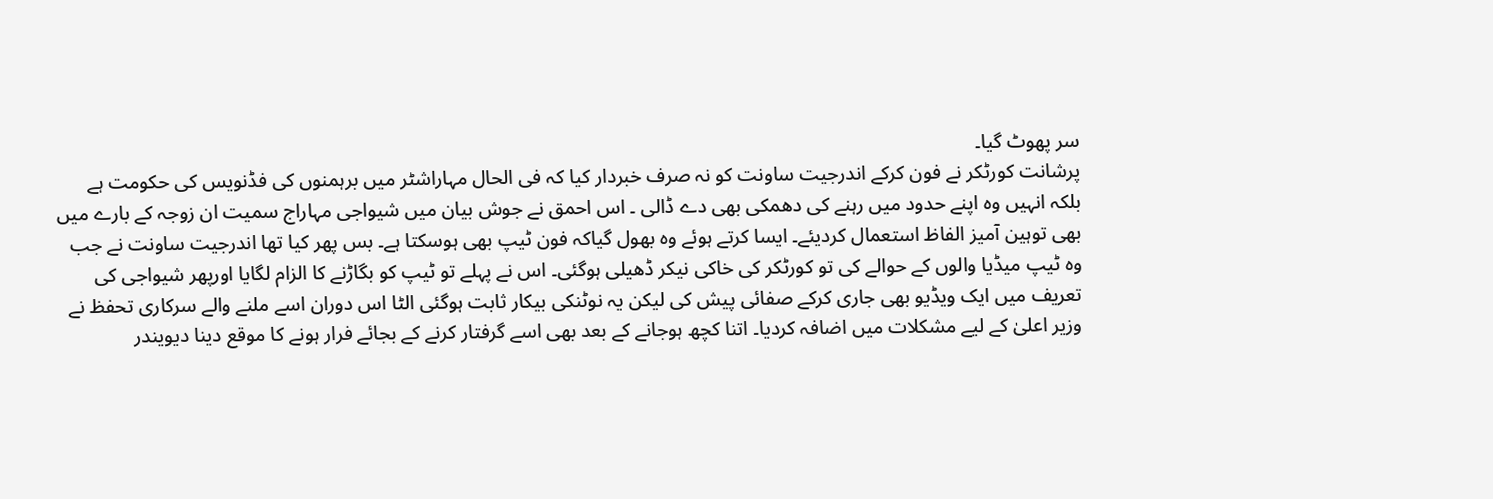سر پھوٹ گیا۔
پرشانت کورٹکر نے فون کرکے اندرجیت ساونت کو نہ صرف خبردار کیا کہ فی الحال مہاراشٹر میں برہمنوں کی فڈنویس کی حکومت ہے بلکہ انہیں وہ اپنے حدود میں رہنے کی دھمکی بھی دے ڈالی ۔ اس احمق نے جوش بیان میں شیواجی مہاراج سمیت ان زوجہ کے بارے میں بھی توہین آمیز الفاظ استعمال کردیئے۔ ایسا کرتے ہوئے وہ بھول گیاکہ فون ٹیپ بھی ہوسکتا ہے۔ بس پھر کیا تھا اندرجیت ساونت نے جب وہ ٹیپ میڈیا والوں کے حوالے کی تو کورٹکر کی خاکی نیکر ڈھیلی ہوگئی۔ اس نے پہلے تو ٹیپ کو بگاڑنے کا الزام لگایا اورپھر شیواجی کی تعریف میں ایک ویڈیو بھی جاری کرکے صفائی پیش کی لیکن یہ نوٹنکی بیکار ثابت ہوگئی الٹا اس دوران اسے ملنے والے سرکاری تحفظ نے وزیر اعلیٰ کے لیے مشکلات میں اضافہ کردیا۔ اتنا کچھ ہوجانے کے بعد بھی اسے گرفتار کرنے کے بجائے فرار ہونے کا موقع دینا دیویندر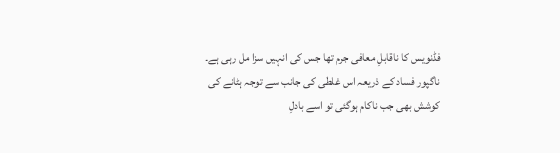فڈنویس کا ناقابلِ معافی جرم تھا جس کی انہیں سزا مل رہی ہے۔
ناگپور فساد کے ذریعہ اس غلطی کی جانب سے توجہ ہٹانے کی کوشش بھی جب ناکام ہوگئی تو اسے بادلِ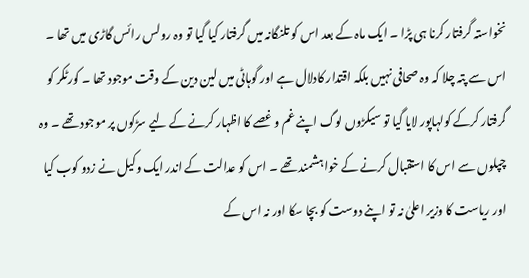نخواستہ گرفتار کرنا ہی پڑا ۔ ایک ماہ کے بعد اس کو تلنگانہ میں گرفتار کیا گیا تو وہ رولس رائس گاڑی میں تھا ۔ اس سے پتہ چلا کہ وہ صحافی نہیں بلکہ اقتدار کادلال ہے اور گوہاٹی میں لین دین کے وقت موجود تھا ۔ کورٹکر کو گرفتار کرکے کولہاپور لایا گیا تو سیکڑوں لوگ اپنے غم و غصے کا اظہار کرنے کے لیے سڑکوں پر موجود تھے ۔ وہ چپلوں سے اس کا استقبال کرنے کے خواہشمند تھے ۔ اس کو عدالت کے اندر ایک وکیل نے زدو کوب کیا اور ریاست کا وزیر اعلیٰ نہ تو اپنے دوست کو بچا سکا اور نہ اس کے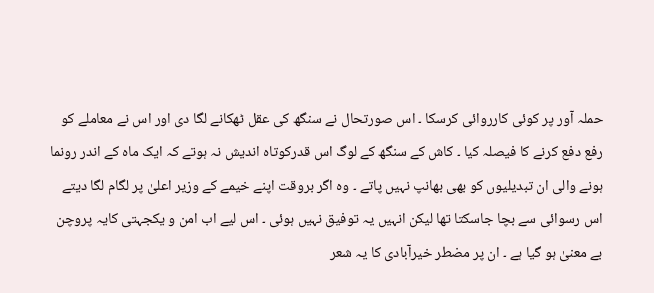حملہ آور پر کوئی کارروائی کرسکا ۔ اس صورتحال نے سنگھ کی عقل ٹھکانے لگا دی اور اس نے معاملے کو رفع دفع کرنے کا فیصلہ کیا ۔ کاش کے سنگھ کے لوگ اس قدرکوتاہ اندیش نہ ہوتے کہ ایک ماہ کے اندر رونما ہونے والی ان تبدیلیوں کو بھی بھانپ نہیں پاتے ۔ وہ اگر بروقت اپنے خیمے کے وزیر اعلیٰ پر لگام لگا دیتے اس رسوائی سے بچا جاسکتا تھا لیکن انہیں یہ توفیق نہیں ہوئی ۔ اس لیے اب امن و یکجہتی کایہ پروچن بے معنیٰ ہو گیا ہے ۔ ان پر مضطر خیرآبادی کا یہ شعر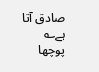صادق آتا ہے؎
پوچھا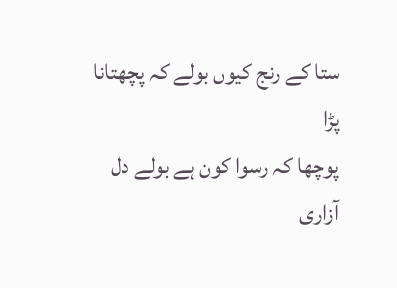ستا کے رنج کیوں بولے کہ پچھتانا پڑا
پوچھا کہ رسوا کون ہے بولے دل آزاری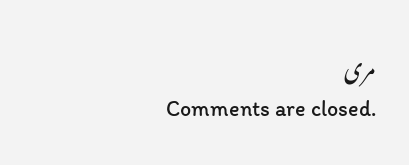مری
Comments are closed.